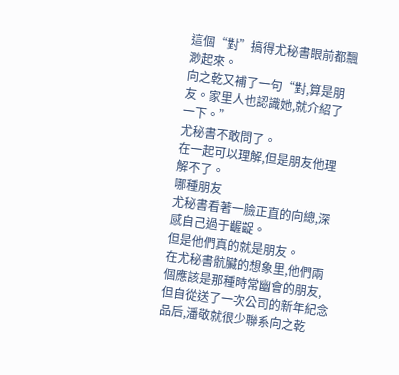這個“對”搞得尤秘書眼前都飄渺起來。
向之乾又補了一句“對,算是朋友。家里人也認識她,就介紹了一下。”
尤秘書不敢問了。
在一起可以理解,但是朋友他理解不了。
哪種朋友
尤秘書看著一臉正直的向總,深感自己過于齷齪。
但是他們真的就是朋友。
在尤秘書骯臟的想象里,他們兩個應該是那種時常幽會的朋友,但自從送了一次公司的新年紀念品后,潘敬就很少聯系向之乾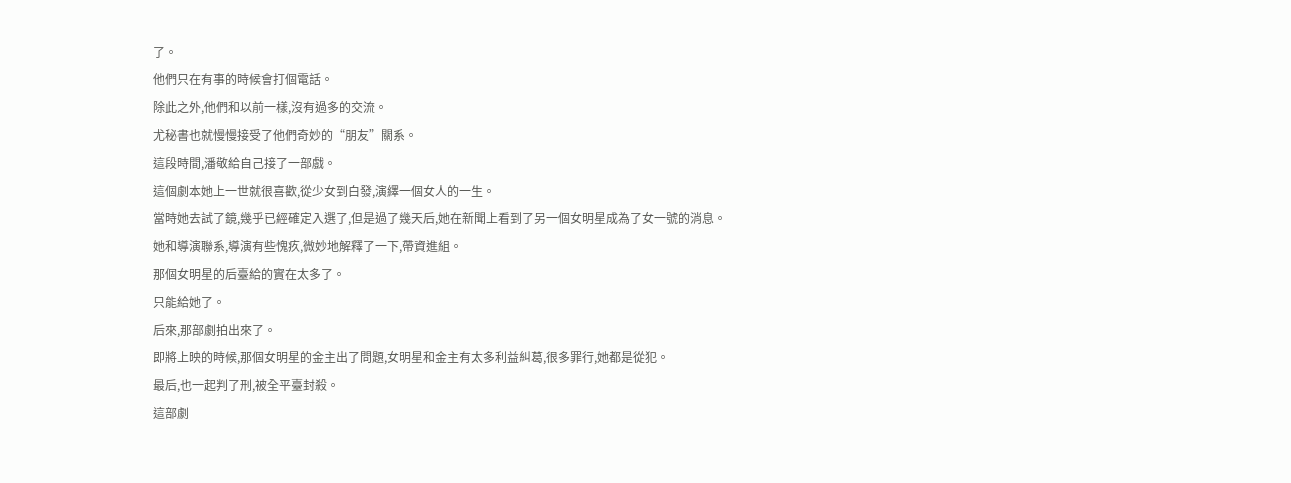了。
他們只在有事的時候會打個電話。
除此之外,他們和以前一樣,沒有過多的交流。
尤秘書也就慢慢接受了他們奇妙的“朋友”關系。
這段時間,潘敬給自己接了一部戲。
這個劇本她上一世就很喜歡,從少女到白發,演繹一個女人的一生。
當時她去試了鏡,幾乎已經確定入選了,但是過了幾天后,她在新聞上看到了另一個女明星成為了女一號的消息。
她和導演聯系,導演有些愧疚,微妙地解釋了一下,帶資進組。
那個女明星的后臺給的實在太多了。
只能給她了。
后來,那部劇拍出來了。
即將上映的時候,那個女明星的金主出了問題,女明星和金主有太多利益糾葛,很多罪行,她都是從犯。
最后,也一起判了刑,被全平臺封殺。
這部劇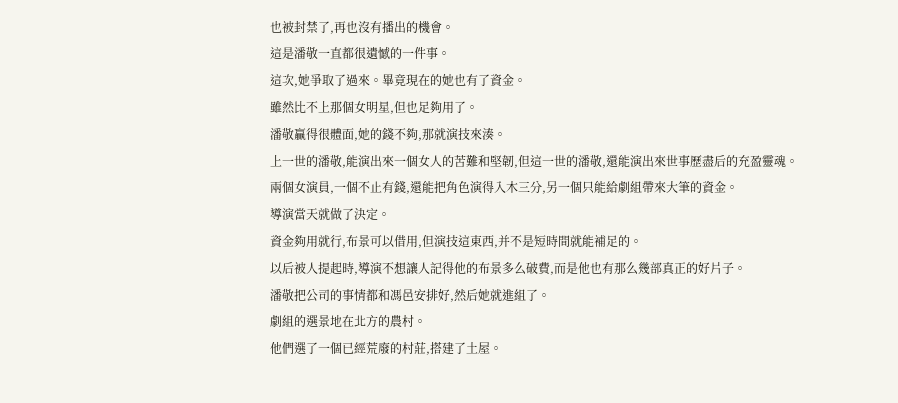也被封禁了,再也沒有播出的機會。
這是潘敬一直都很遺憾的一件事。
這次,她爭取了過來。畢竟現在的她也有了資金。
雖然比不上那個女明星,但也足夠用了。
潘敬贏得很體面,她的錢不夠,那就演技來湊。
上一世的潘敬,能演出來一個女人的苦難和堅韌,但這一世的潘敬,還能演出來世事歷盡后的充盈靈魂。
兩個女演員,一個不止有錢,還能把角色演得入木三分,另一個只能給劇組帶來大筆的資金。
導演當天就做了決定。
資金夠用就行,布景可以借用,但演技這東西,并不是短時間就能補足的。
以后被人提起時,導演不想讓人記得他的布景多么破費,而是他也有那么幾部真正的好片子。
潘敬把公司的事情都和馮邑安排好,然后她就進組了。
劇組的選景地在北方的農村。
他們選了一個已經荒廢的村莊,搭建了土屋。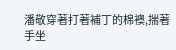潘敬穿著打著補丁的棉襖,揣著手坐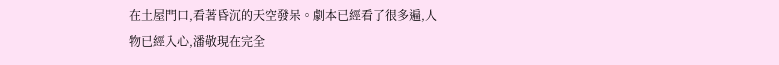在土屋門口,看著昏沉的天空發呆。劇本已經看了很多遍,人物已經入心,潘敬現在完全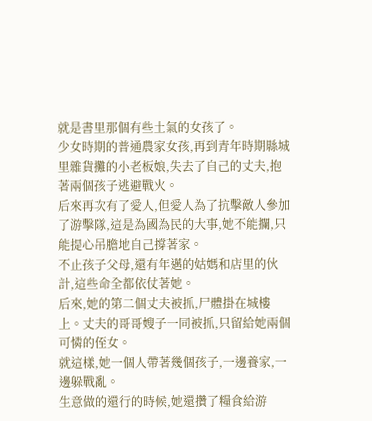就是書里那個有些土氣的女孩了。
少女時期的普通農家女孩,再到青年時期縣城里雜貨攤的小老板娘,失去了自己的丈夫,抱著兩個孩子逃避戰火。
后來再次有了愛人,但愛人為了抗擊敵人參加了游擊隊,這是為國為民的大事,她不能攔,只能提心吊膽地自己撐著家。
不止孩子父母,還有年邁的姑媽和店里的伙計,這些命全都依仗著她。
后來,她的第二個丈夫被抓,尸體掛在城樓上。丈夫的哥哥嫂子一同被抓,只留給她兩個可憐的侄女。
就這樣,她一個人帶著幾個孩子,一邊養家,一邊躲戰亂。
生意做的還行的時候,她還攢了糧食給游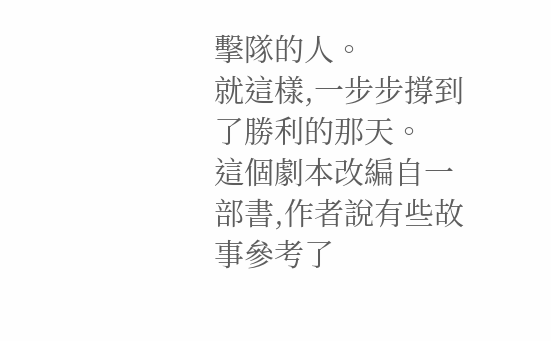擊隊的人。
就這樣,一步步撐到了勝利的那天。
這個劇本改編自一部書,作者說有些故事參考了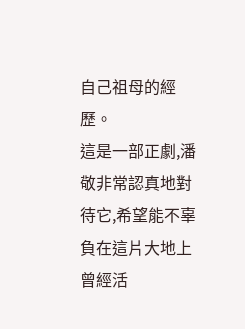自己祖母的經歷。
這是一部正劇,潘敬非常認真地對待它,希望能不辜負在這片大地上曾經活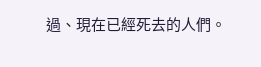過、現在已經死去的人們。